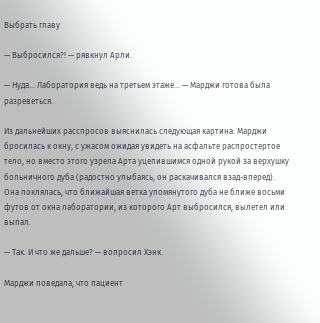Выбрать главу

— Выбросился?! — рявкнул Арли.

— Нуда… Лаборатория ведь на третьем этаже… — Марджи готова была разреветься.

Из дальнейших расспросов выяснилась следующая картина: Марджи бросилась к окну, с ужасом ожидая увидеть на асфальте распростертое тело, но вместо этого узрела Арта уцепившимся одной рукой за верхушку больничного дуба (радостно улыбаясь, он раскачивался взад-вперед). Она поклялась, что ближайшая ветка упомянутого дуба не ближе восьми футов от окна лаборатории, из которого Арт выбросился, вылетел или выпал.

— Так. И что же дальше? — вопросил Хэнк.

Марджи поведала, что пациент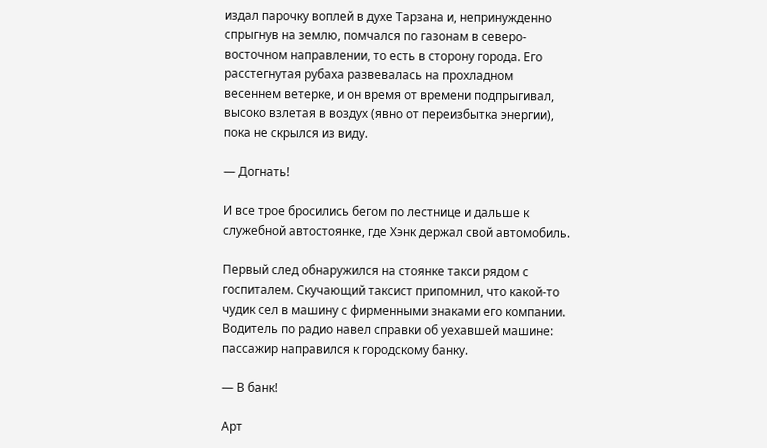издал парочку воплей в духе Тарзана и, непринужденно спрыгнув на землю, помчался по газонам в северо-восточном направлении, то есть в сторону города. Его расстегнутая рубаха развевалась на прохладном весеннем ветерке, и он время от времени подпрыгивал, высоко взлетая в воздух (явно от переизбытка энергии), пока не скрылся из виду.

— Догнать!

И все трое бросились бегом по лестнице и дальше к служебной автостоянке, где Хэнк держал свой автомобиль.

Первый след обнаружился на стоянке такси рядом с госпиталем. Скучающий таксист припомнил, что какой-то чудик сел в машину с фирменными знаками его компании. Водитель по радио навел справки об уехавшей машине: пассажир направился к городскому банку.

— В банк!

Арт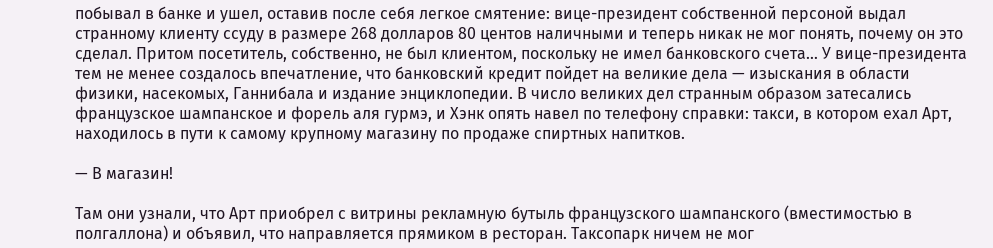побывал в банке и ушел, оставив после себя легкое смятение: вице-президент собственной персоной выдал странному клиенту ссуду в размере 268 долларов 80 центов наличными и теперь никак не мог понять, почему он это сделал. Притом посетитель, собственно, не был клиентом, поскольку не имел банковского счета… У вице-президента тем не менее создалось впечатление, что банковский кредит пойдет на великие дела — изыскания в области физики, насекомых, Ганнибала и издание энциклопедии. В число великих дел странным образом затесались французское шампанское и форель аля гурмэ, и Хэнк опять навел по телефону справки: такси, в котором ехал Арт, находилось в пути к самому крупному магазину по продаже спиртных напитков.

— В магазин!

Там они узнали, что Арт приобрел с витрины рекламную бутыль французского шампанского (вместимостью в полгаллона) и объявил, что направляется прямиком в ресторан. Таксопарк ничем не мог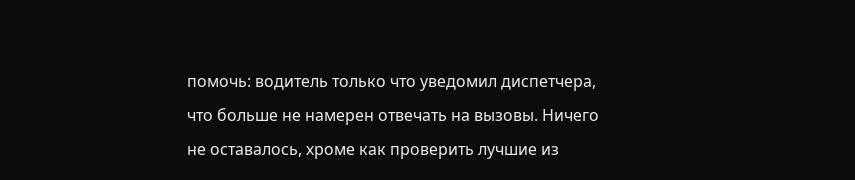помочь: водитель только что уведомил диспетчера, что больше не намерен отвечать на вызовы. Ничего не оставалось, хроме как проверить лучшие из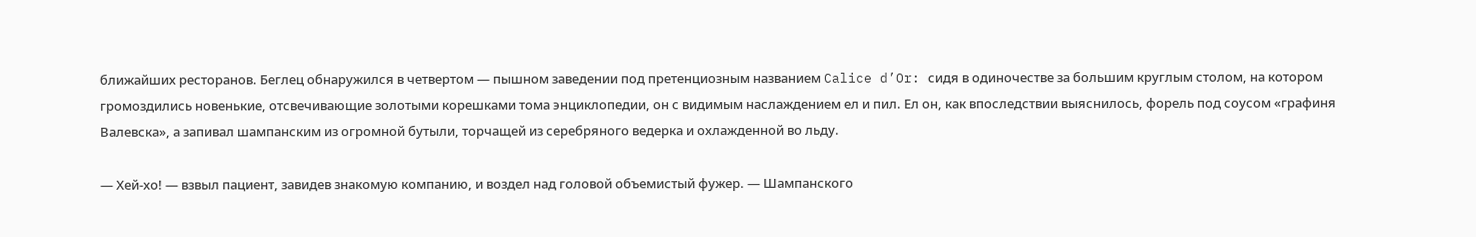ближайших ресторанов. Беглец обнаружился в четвертом — пышном заведении под претенциозным названием Calice d’Or: сидя в одиночестве за большим круглым столом, на котором громоздились новенькие, отсвечивающие золотыми корешками тома энциклопедии, он с видимым наслаждением ел и пил. Ел он, как впоследствии выяснилось, форель под соусом «графиня Валевска», а запивал шампанским из огромной бутыли, торчащей из серебряного ведерка и охлажденной во льду.

— Хей-хо! — взвыл пациент, завидев знакомую компанию, и воздел над головой объемистый фужер. — Шампанского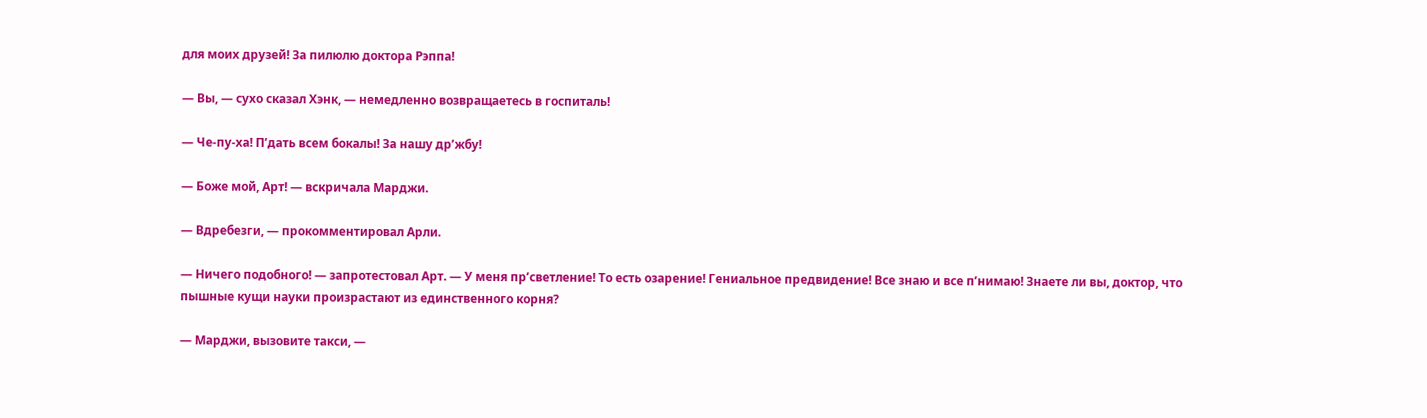для моих друзей! За пилюлю доктора Рэппа!

— Вы, — сухо сказал Хэнк, — немедленно возвращаетесь в госпиталь!

— Че-пу-ха! П’дать всем бокалы! За нашу др’жбу!

— Боже мой, Арт! — вскричала Марджи.

— Вдребезги, — прокомментировал Арли.

— Ничего подобного! — запротестовал Арт. — У меня пр’светление! То есть озарение! Гениальное предвидение! Все знаю и все п’нимаю! Знаете ли вы, доктор, что пышные кущи науки произрастают из единственного корня?

— Марджи, вызовите такси, —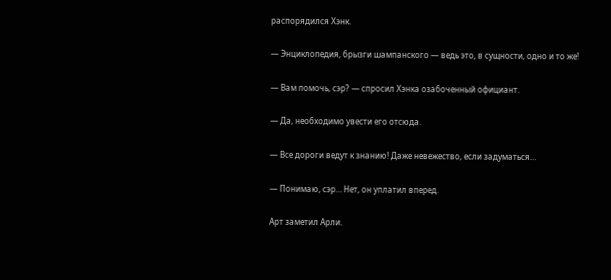распорядился Хэнк.

— Энциклопедия, брызги шампанского — ведь это, в сущности, одно и то же!

— Вам помочь, сэр? — спросил Хэнка озабоченный официант.

— Да, необходимо увести его отсюда.

— Все дороги ведут к знанию! Даже невежество, если задуматься…

— Понимаю, сэр… Нет, он уплатил вперед.

Арт заметил Арли.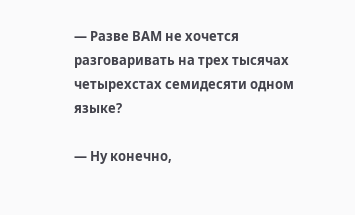— Разве ВАМ не хочется разговаривать на трех тысячах четырехстах семидесяти одном языке?

— Ну конечно,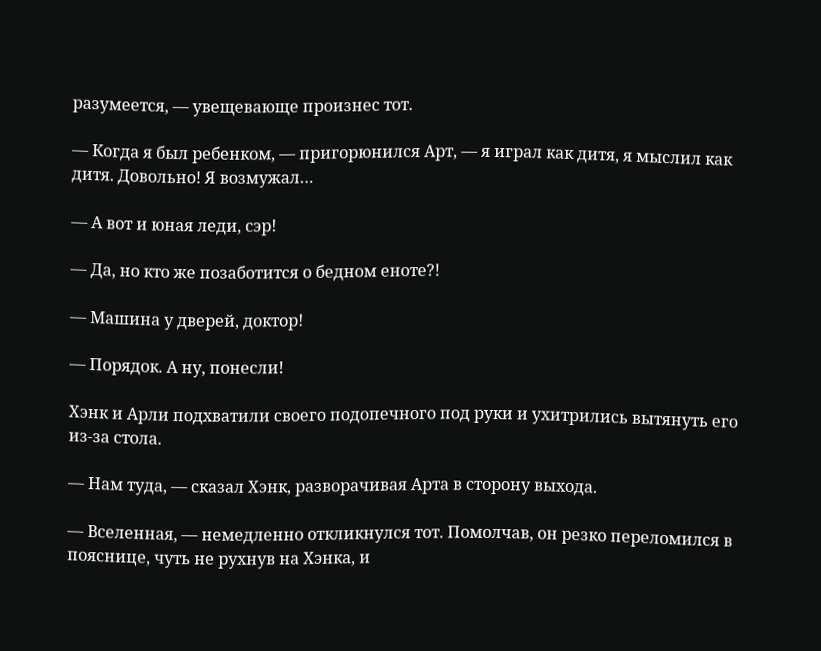разумеется, — увещевающе произнес тот.

— Когда я был ребенком, — пригорюнился Арт, — я играл как дитя, я мыслил как дитя. Довольно! Я возмужал…

— А вот и юная леди, сэр!

— Да, но кто же позаботится о бедном еноте?!

— Машина у дверей, доктор!

— Порядок. А ну, понесли!

Хэнк и Арли подхватили своего подопечного под руки и ухитрились вытянуть его из-за стола.

— Нам туда, — сказал Хэнк, разворачивая Арта в сторону выхода.

— Вселенная, — немедленно откликнулся тот. Помолчав, он резко переломился в пояснице, чуть не рухнув на Хэнка, и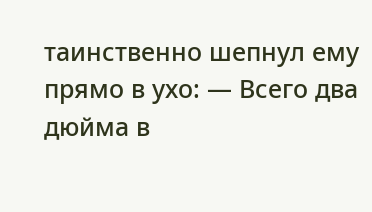таинственно шепнул ему прямо в ухо: — Всего два дюйма в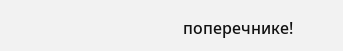поперечнике!